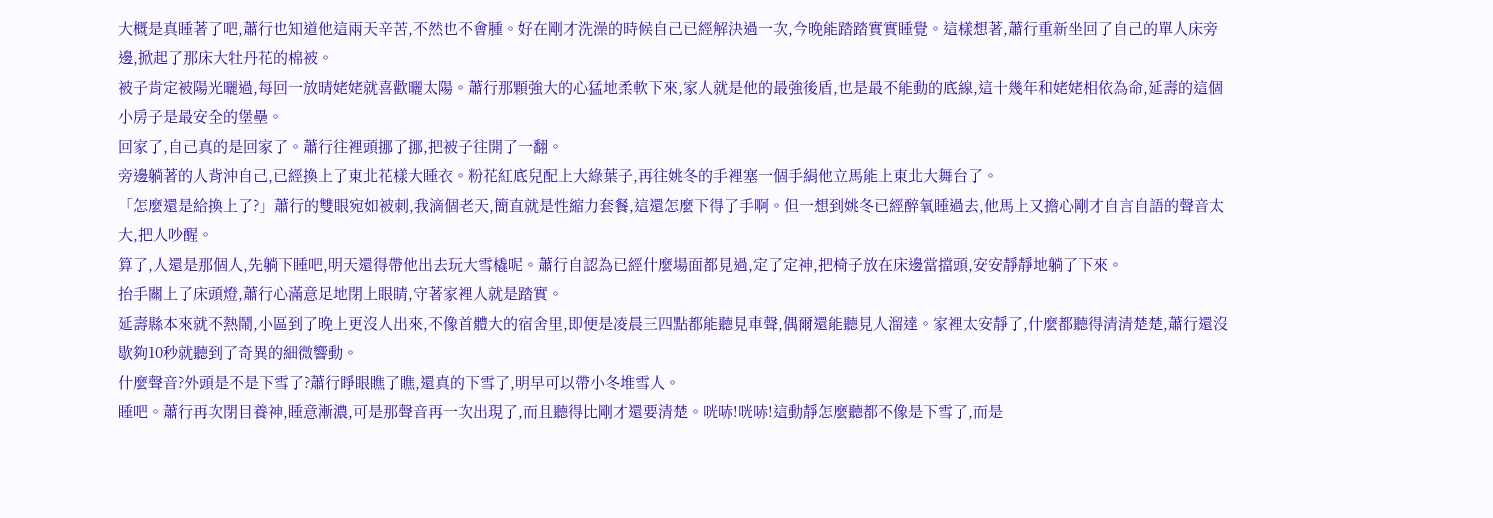大概是真睡著了吧,蕭行也知道他這兩天辛苦,不然也不會腫。好在剛才洗澡的時候自己已經解決過一次,今晚能踏踏實實睡覺。這樣想著,蕭行重新坐回了自己的單人床旁邊,掀起了那床大牡丹花的棉被。
被子肯定被陽光曬過,每回一放晴姥姥就喜歡曬太陽。蕭行那顆強大的心猛地柔軟下來,家人就是他的最強後盾,也是最不能動的底線,這十幾年和姥姥相依為命,延壽的這個小房子是最安全的堡壘。
回家了,自己真的是回家了。蕭行往裡頭挪了挪,把被子往開了一翻。
旁邊躺著的人背沖自己,已經換上了東北花樣大睡衣。粉花紅底兒配上大綠葉子,再往姚冬的手裡塞一個手絹他立馬能上東北大舞台了。
「怎麼還是給換上了?」蕭行的雙眼宛如被刺,我滴個老天,簡直就是性縮力套餐,這還怎麼下得了手啊。但一想到姚冬已經醉氧睡過去,他馬上又擔心剛才自言自語的聲音太大,把人吵醒。
算了,人還是那個人,先躺下睡吧,明天還得帶他出去玩大雪橇呢。蕭行自認為已經什麼場面都見過,定了定神,把椅子放在床邊當擋頭,安安靜靜地躺了下來。
抬手關上了床頭燈,蕭行心滿意足地閉上眼睛,守著家裡人就是踏實。
延壽縣本來就不熱鬧,小區到了晚上更沒人出來,不像首體大的宿舍里,即便是凌晨三四點都能聽見車聲,偶爾還能聽見人溜達。家裡太安靜了,什麼都聽得清清楚楚,蕭行還沒歇夠10秒就聽到了奇異的細微響動。
什麼聲音?外頭是不是下雪了?蕭行睜眼瞧了瞧,還真的下雪了,明早可以帶小冬堆雪人。
睡吧。蕭行再次閉目養神,睡意漸濃,可是那聲音再一次出現了,而且聽得比剛才還要清楚。咣哧!咣哧!這動靜怎麼聽都不像是下雪了,而是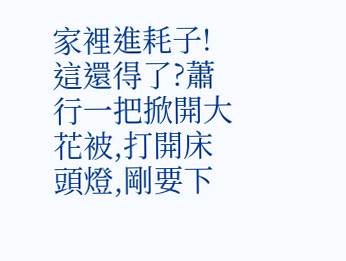家裡進耗子!
這還得了?蕭行一把掀開大花被,打開床頭燈,剛要下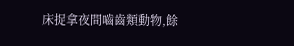床捉拿夜間嚙齒類動物,餘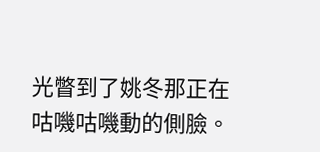光瞥到了姚冬那正在咕嘰咕嘰動的側臉。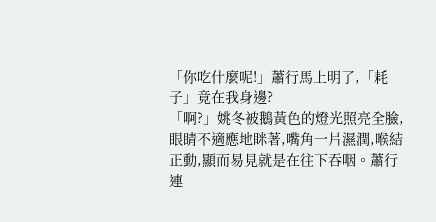「你吃什麼呢!」蕭行馬上明了,「耗子」竟在我身邊?
「啊?」姚冬被鵝黃色的燈光照亮全臉,眼睛不適應地眯著,嘴角一片濕潤,喉結正動,顯而易見就是在往下吞咽。蕭行連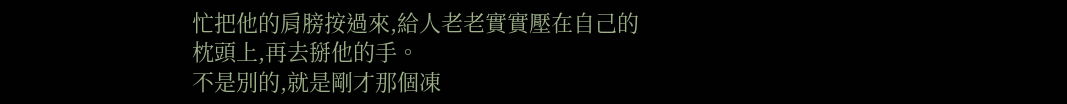忙把他的肩膀按過來,給人老老實實壓在自己的枕頭上,再去掰他的手。
不是別的,就是剛才那個凍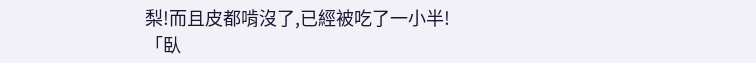梨!而且皮都啃沒了,已經被吃了一小半!
「臥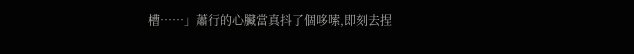槽……」蕭行的心臟當真抖了個哆嗦,即刻去捏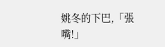姚冬的下巴,「張嘴!」